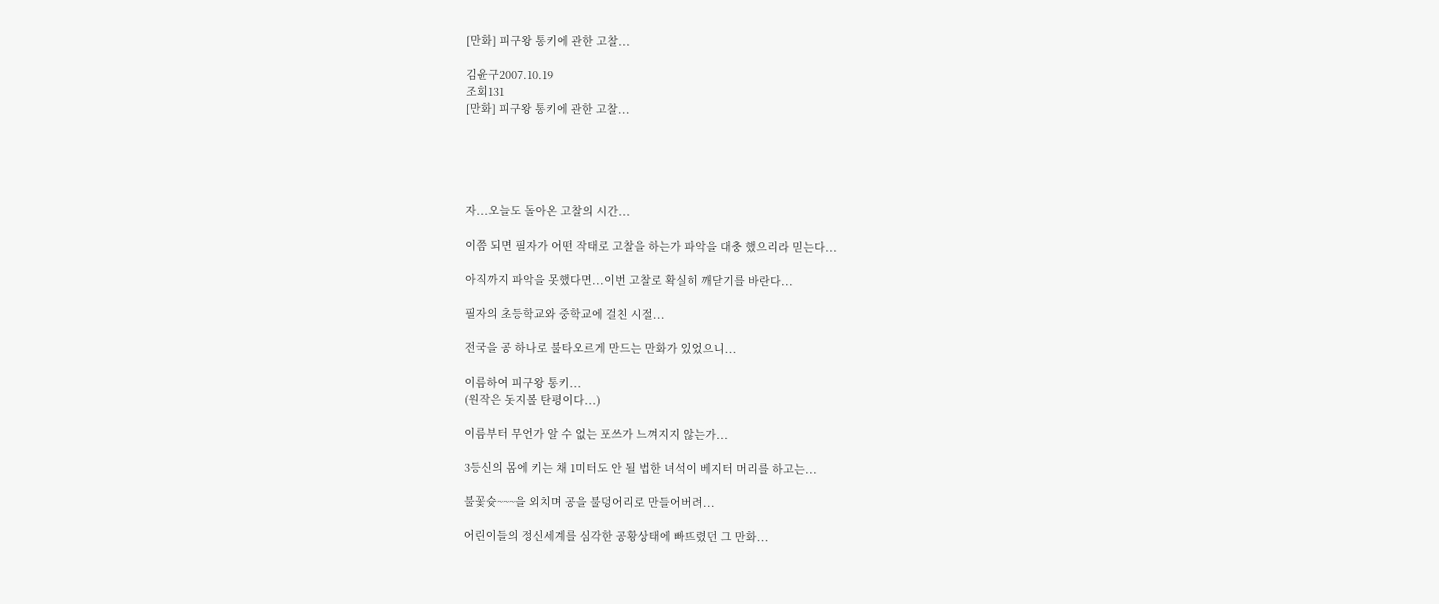[만화] 피구왕 통키에 관한 고찰...

김윤구2007.10.19
조회131
[만화] 피구왕 통키에 관한 고찰...





자...오늘도 돌아온 고찰의 시간...

이쯤 되면 필자가 어떤 작태로 고찰을 하는가 파악을 대충 했으리라 믿는다...

아직까지 파악을 못했다면...이번 고찰로 확실히 깨닫기를 바란다...

필자의 초등학교와 중학교에 걸친 시절...

전국을 공 하나로 불타오르게 만드는 만화가 있었으니...

이름하여 피구왕 통키...
(원작은 돗지볼 탄평이다...)

이름부터 무언가 알 수 없는 포쓰가 느껴지지 않는가...

3등신의 몸에 키는 채 1미터도 안 될 법한 녀석이 베지터 머리를 하고는...

불꽃슛~~~을 외치며 공을 불덩어리로 만들어버려...

어린이들의 정신세계를 심각한 공황상태에 빠뜨렸던 그 만화...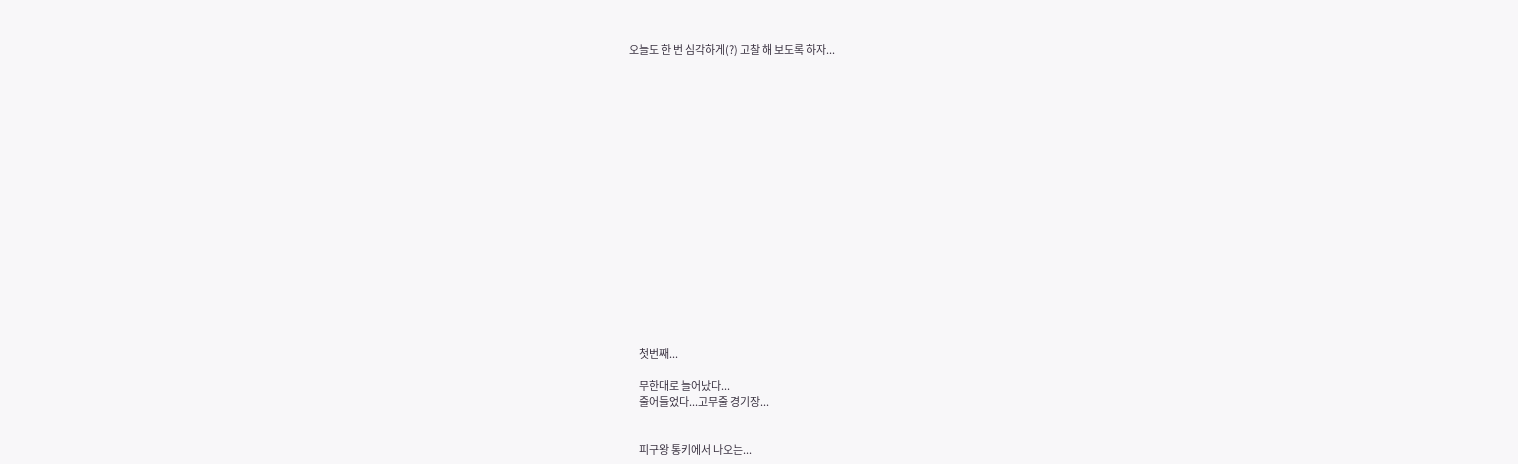오늘도 한 번 심각하게(?) 고찰 해 보도록 하자...


















     첫번째...

     무한대로 늘어났다...
     줄어들었다...고무줄 경기장...


     피구왕 통키에서 나오는...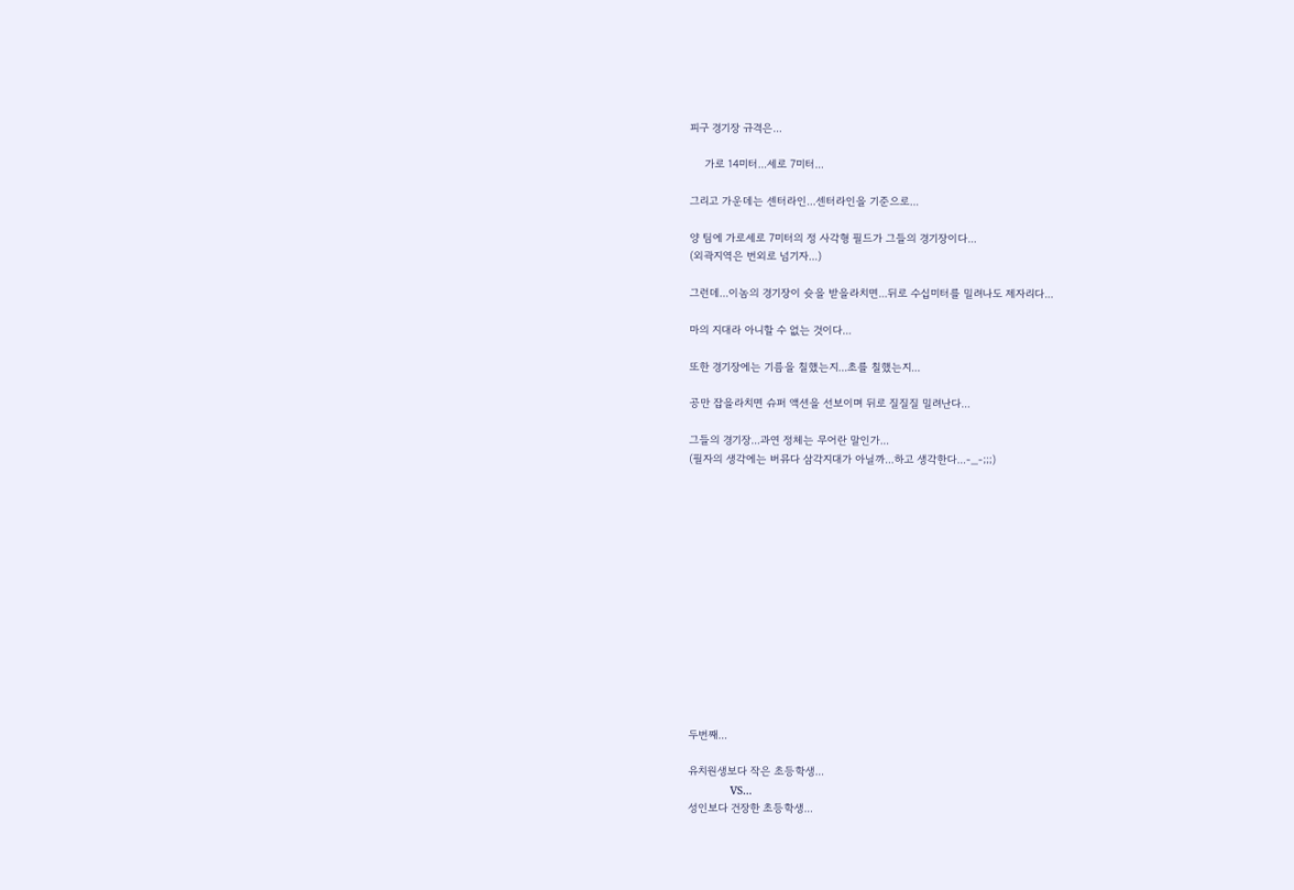피구 경기장 규격은...

     가로 14미터...세로 7미터...

그리고 가운데는 센터라인...센터라인을 기준으로...

양 팀에 가로세로 7미터의 정 사각형 필드가 그들의 경기장이다...
(외곽지역은 번외로 넘기자...)

그런데...이놈의 경기장이 슛을 받을라치면...뒤로 수십미터를 밀려나도 제자리다...

마의 지대라 아니할 수 없는 것이다...

또한 경기장에는 기름을 칠했는지...초를 칠했는지...

공만 잡을라치면 슈퍼 액션을 선보이며 뒤로 질질질 밀려난다...

그들의 경기장...과연 정체는 무어란 말인가...
(필자의 생각에는 버뮤다 삼각지대가 아닐까...하고 생각한다...-_-;;;)














두번째...

유치원생보다 작은 초등학생...
              VS...
성인보다 건장한 초등학생...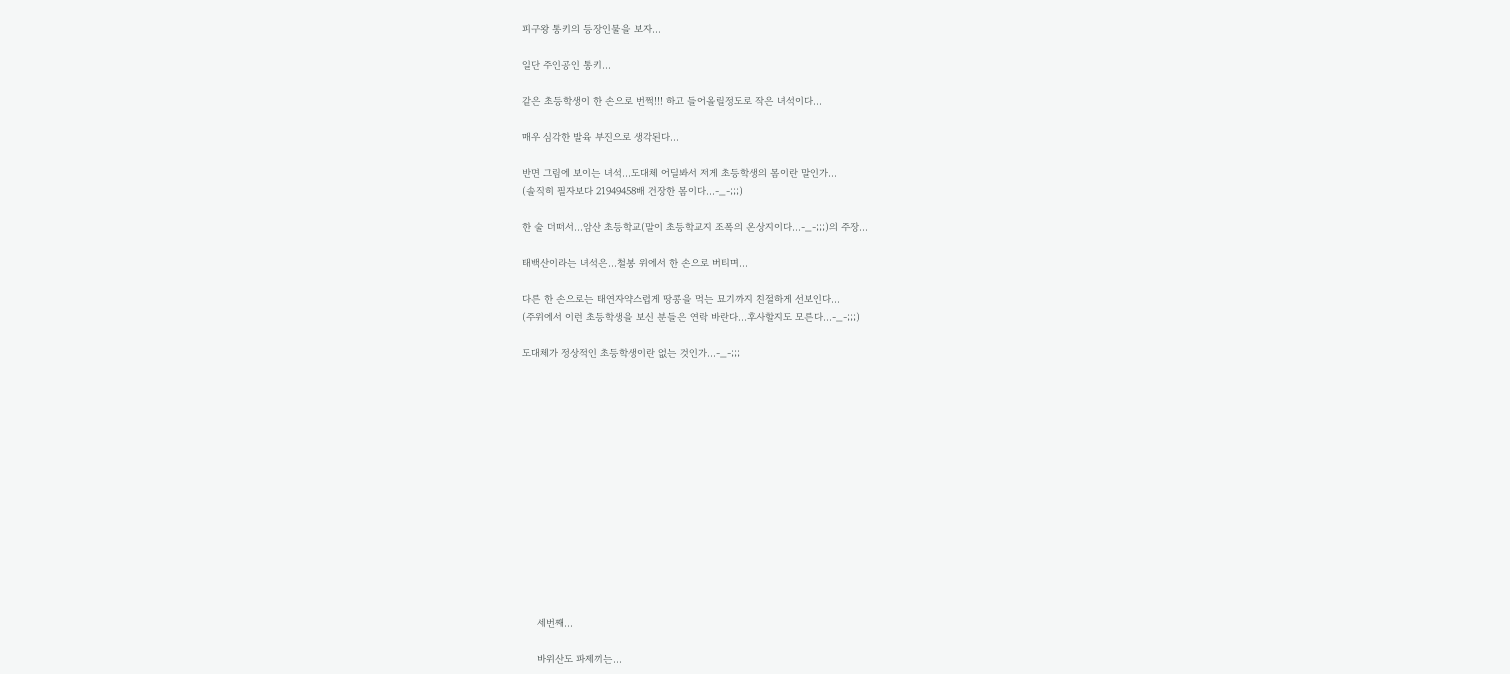피구왕 통키의 등장인물을 보자...

일단 주인공인 통키...

같은 초등학생이 한 손으로 번쩍!!! 하고 들어올릴정도로 작은 녀석이다...

매우 심각한 발육 부진으로 생각된다...

반면 그림에 보이는 녀석...도대체 어딜봐서 저게 초등학생의 몸이란 말인가...
(솔직히 필자보다 21949458배 건장한 몸이다...-_-;;;)

한 술 더떠서...암산 초등학교(말이 초등학교지 조폭의 온상지이다...-_-;;;)의 주장...

태백산이라는 녀석은...철봉 위에서 한 손으로 버티며...

다른 한 손으로는 태연자약스럽게 땅콩을 먹는 묘기까지 친절하게 선보인다...
(주위에서 이런 초등학생을 보신 분들은 연락 바란다...후사할지도 모른다...-_-;;;)

도대체가 정상적인 초등학생이란 없는 것인가...-_-;;;














     세번째...

     바위산도 파제끼는...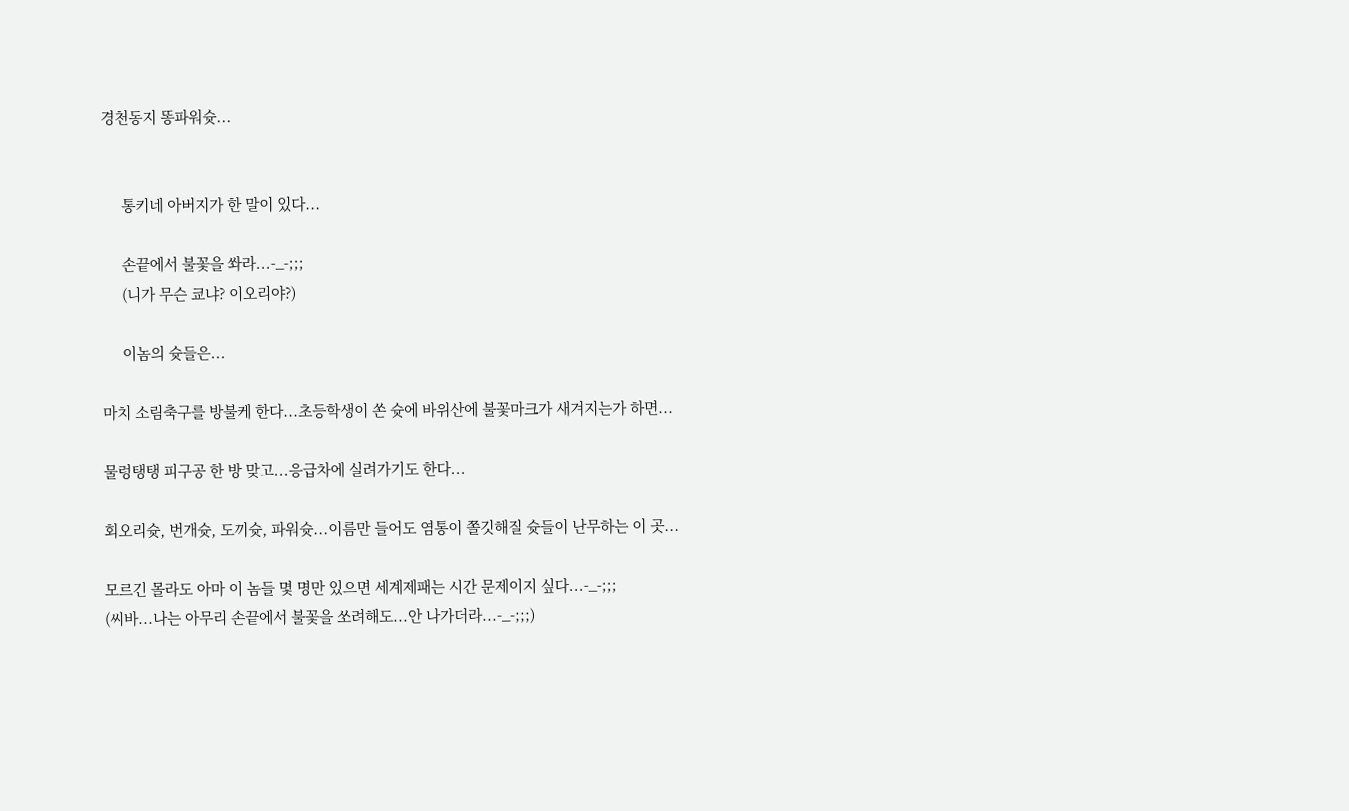경천동지 똥파워슛...


     통키네 아버지가 한 말이 있다...

     손끝에서 불꽃을 쏴라...-_-;;;
     (니가 무슨 쿄냐? 이오리야?)

     이놈의 슛들은...

마치 소림축구를 방불케 한다...초등학생이 쏜 슛에 바위산에 불꽃마크가 새겨지는가 하면...

물렁탱탱 피구공 한 방 맞고...응급차에 실려가기도 한다...

회오리슛, 번개슛, 도끼슛, 파워슛...이름만 들어도 염통이 쫄깃해질 슛들이 난무하는 이 곳...

모르긴 몰라도 아마 이 놈들 몇 명만 있으면 세계제패는 시간 문제이지 싶다...-_-;;;
(씨바...나는 아무리 손끝에서 불꽃을 쏘려해도...안 나가더라...-_-;;;)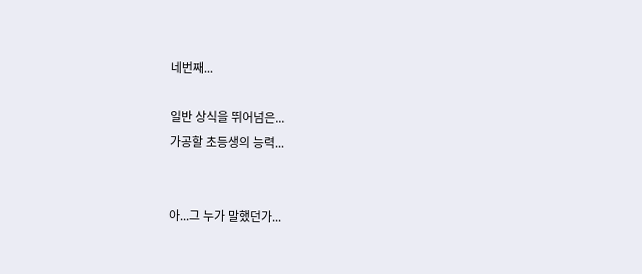네번째...

일반 상식을 뛰어넘은...
가공할 초등생의 능력...


아...그 누가 말했던가...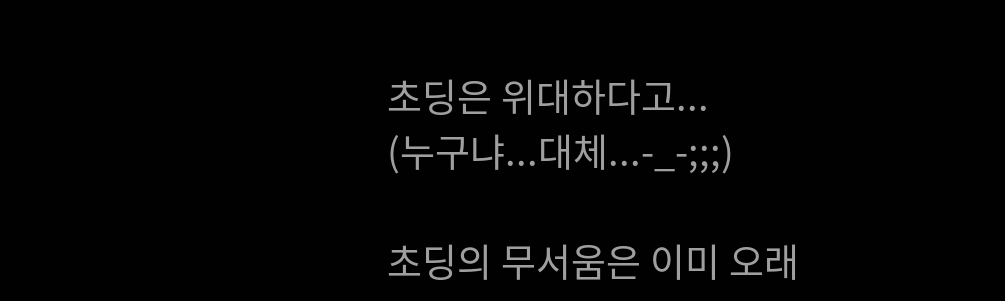초딩은 위대하다고...
(누구냐...대체...-_-;;;)

초딩의 무서움은 이미 오래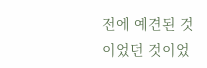전에 예견된 것이었던 것이었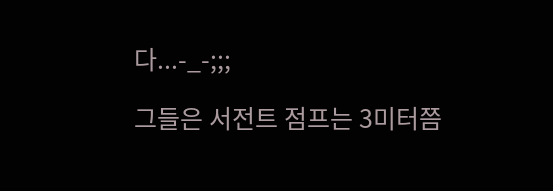다...-_-;;;

그들은 서전트 점프는 3미터쯤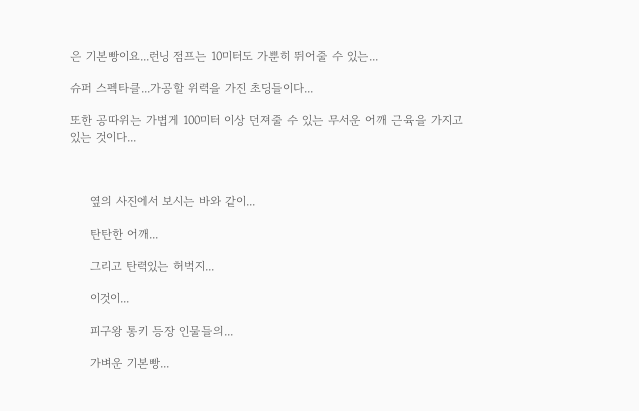은 기본빵이요...런닝 점프는 10미터도 가뿐히 뛰어줄 수 있는...

슈퍼 스펙타클...가공할 위력을 가진 초딩들이다...

또한 공따위는 가볍게 100미터 이상 던져줄 수 있는 무서운 어깨 근육을 가지고 있는 것이다...



     옆의 사진에서 보시는 바와 같이...

     탄탄한 어깨...

     그리고 탄력있는 허벅지...

     이것이...

     피구왕 통키 등장 인물들의...

     가벼운 기본빵...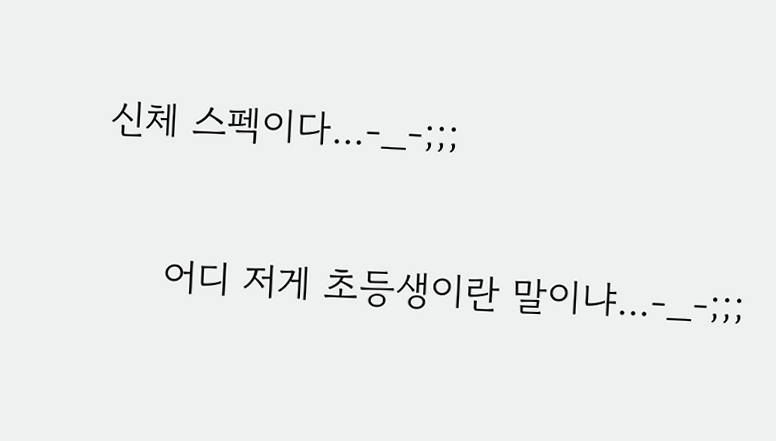신체 스펙이다...-_-;;;

     어디 저게 초등생이란 말이냐...-_-;;;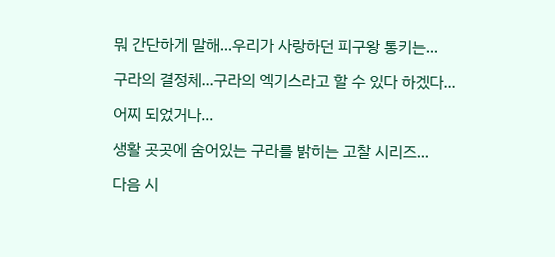뭐 간단하게 말해...우리가 사랑하던 피구왕 통키는...

구라의 결정체...구라의 엑기스라고 할 수 있다 하겠다...

어찌 되었거나...

생활 곳곳에 숨어있는 구라를 밝히는 고찰 시리즈...

다음 시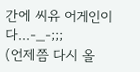간에 씨유 어게인이다...-_-;;;
(언제쯤 다시 올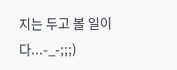지는 두고 볼 일이다...-_-;;;)